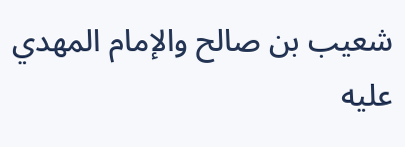شعيب بن صالح والإمام المهدي عليه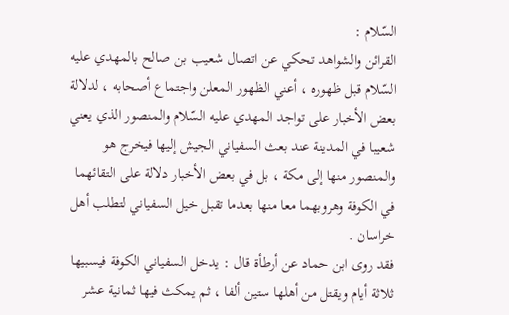السّلام :
القرائن والشواهد تحكي عن اتصال شعيب بن صالح بالمهدي عليه السّلام قبل ظهوره ، أعني الظهور المعلن واجتماع أصحابه ، لدلالة بعض الأخبار على تواجد المهدي عليه السّلام والمنصور الذي يعني شعيبا في المدينة عند بعث السفياني الجيش إليها فيخرج هو والمنصور منها إلى مكة ، بل في بعض الأخبار دلالة على التقائهما في الكوفة وهروبهما معا منها بعدما تقبل خيل السفياني لتطلب أهل خراسان .
فقد روى ابن حماد عن أرطأة قال : يدخل السفياني الكوفة فيسبيها ثلاثة أيام ويقتل من أهلها ستين ألفا ، ثم يمكث فيها ثمانية عشر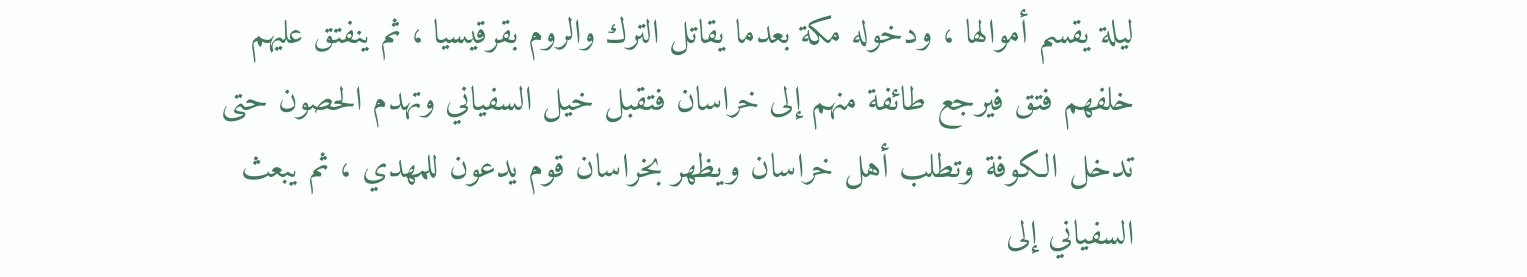ليلة يقسم أموالها ، ودخوله مكة بعدما يقاتل الترك والروم بقرقيسيا ، ثم ينفتق عليهم خلفهم فتق فيرجع طائفة منهم إلى خراسان فتقبل خيل السفياني وتهدم الحصون حتى تدخل الكوفة وتطلب أهل خراسان ويظهر بخراسان قوم يدعون للمهدي ، ثم يبعث السفياني إلى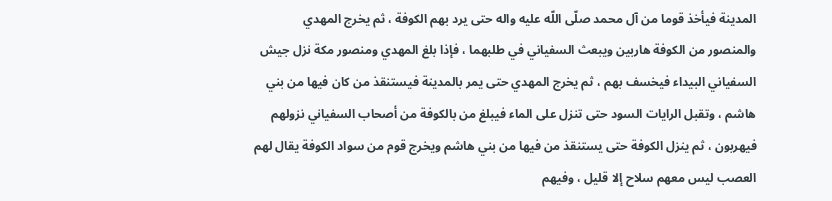المدينة فيأخذ قوما من آل محمد صلّى اللّه عليه واله حتى يرد بهم الكوفة ، ثم يخرج المهدي والمنصور من الكوفة هاربين ويبعث السفياني في طلبهما ، فإذا بلغ المهدي ومنصور مكة نزل جيش السفياني البيداء فيخسف بهم ، ثم يخرج المهدي حتى يمر بالمدينة فيستنقذ من كان فيها من بني هاشم ، وتقبل الرايات السود حتى تنزل على الماء فيبلغ من بالكوفة من أصحاب السفياني نزولهم فيهربون ، ثم ينزل الكوفة حتى يستنقذ من فيها من بني هاشم ويخرج قوم من سواد الكوفة يقال لهم العصب ليس معهم سلاح إلا قليل ، وفيهم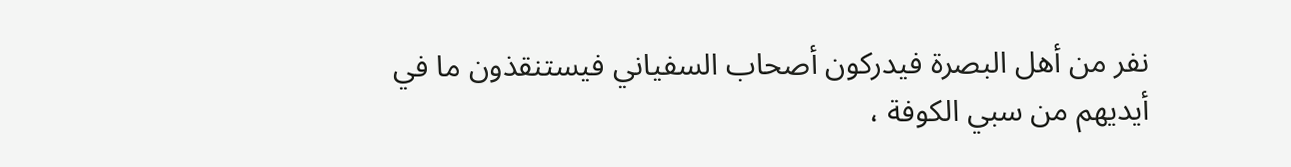نفر من أهل البصرة فيدركون أصحاب السفياني فيستنقذون ما في أيديهم من سبي الكوفة ،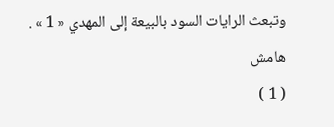وتبعث الرايات السود بالبيعة إلى المهدي « 1 » .
هامش
( 1 )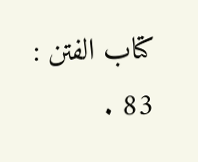كتاب الفتن : 83 .